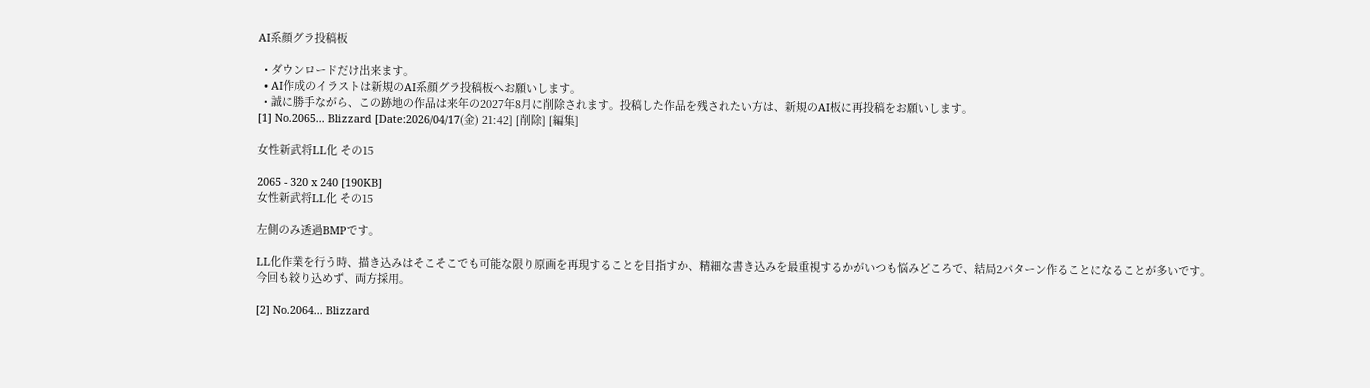AI系顔グラ投稿板

  • ダウンロードだけ出来ます。
  • AI作成のイラストは新規のAI系顔グラ投稿板へお願いします。
  • 誠に勝手ながら、この跡地の作品は来年の2027年8月に削除されます。投稿した作品を残されたい方は、新規のAI板に再投稿をお願いします。
[1] No.2065... Blizzard [Date:2026/04/17(金) 21:42] [削除] [編集]

女性新武将LL化 その15

2065 - 320 x 240 [190KB]
女性新武将LL化 その15

左側のみ透過BMPです。

LL化作業を行う時、描き込みはそこそこでも可能な限り原画を再現することを目指すか、精細な書き込みを最重視するかがいつも悩みどころで、結局2パターン作ることになることが多いです。
今回も絞り込めず、両方採用。

[2] No.2064... Blizzard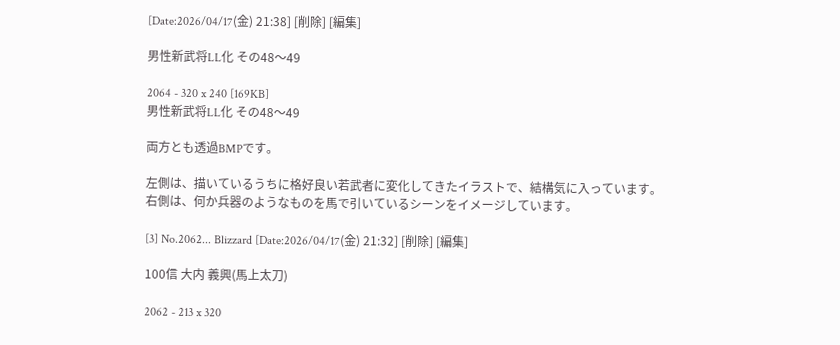[Date:2026/04/17(金) 21:38] [削除] [編集]

男性新武将LL化 その48〜49

2064 - 320 x 240 [169KB]
男性新武将LL化 その48〜49

両方とも透過BMPです。

左側は、描いているうちに格好良い若武者に変化してきたイラストで、結構気に入っています。
右側は、何か兵器のようなものを馬で引いているシーンをイメージしています。

[3] No.2062... Blizzard [Date:2026/04/17(金) 21:32] [削除] [編集]

100信 大内 義興(馬上太刀)

2062 - 213 x 320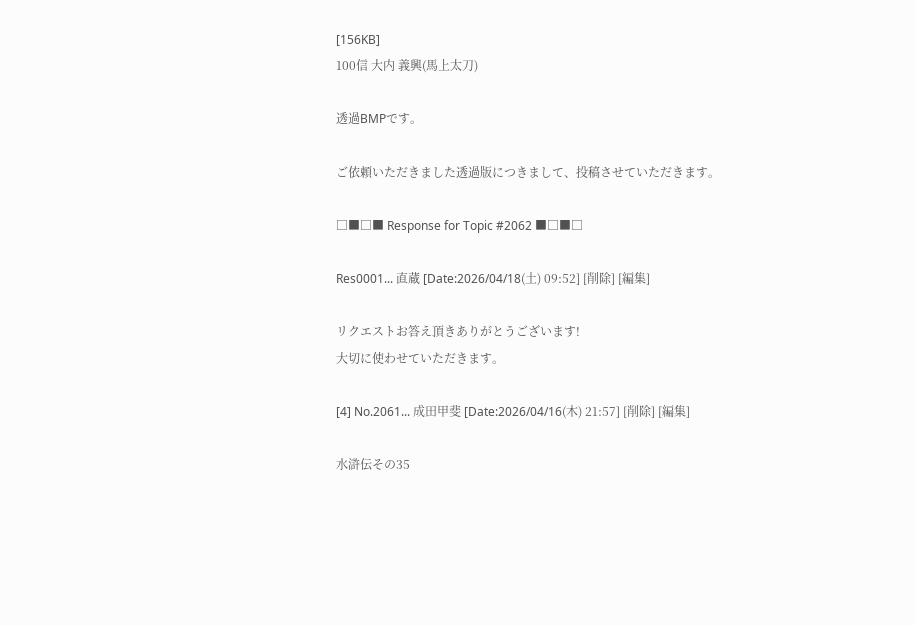[156KB]
100信 大内 義興(馬上太刀)

透過BMPです。

ご依頼いただきました透過版につきまして、投稿させていただきます。

□■□■ Response for Topic #2062 ■□■□

Res0001... 直蔵 [Date:2026/04/18(土) 09:52] [削除] [編集]

リクエストお答え頂きありがとうございます!
大切に使わせていただきます。

[4] No.2061... 成田甲斐 [Date:2026/04/16(木) 21:57] [削除] [編集]

水滸伝その35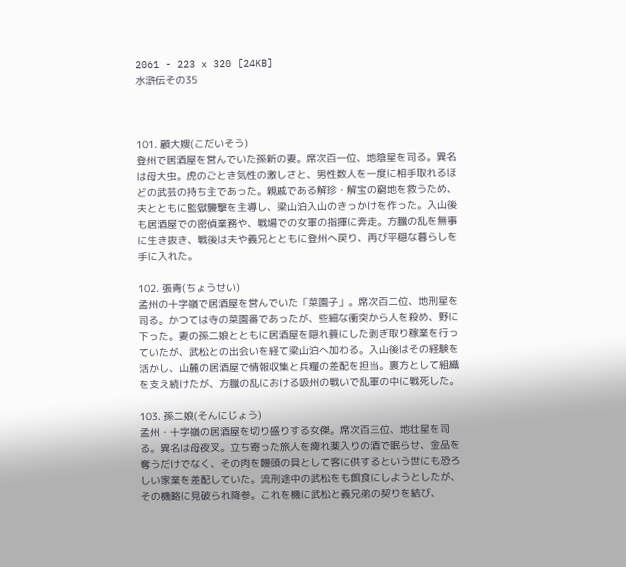2061 - 223 x 320 [24KB]
水滸伝その35



101. 顧大嫂(こだいそう)
登州で居酒屋を営んでいた孫新の妻。席次百一位、地陰星を司る。異名は母大虫。虎のごとき気性の激しさと、男性数人を一度に相手取れるほどの武芸の持ち主であった。親戚である解珍・解宝の窮地を救うため、夫とともに監獄襲撃を主導し、梁山泊入山のきっかけを作った。入山後も居酒屋での密偵業務や、戦場での女軍の指揮に奔走。方臘の乱を無事に生き抜き、戦後は夫や義兄とともに登州へ戻り、再び平穏な暮らしを手に入れた。

102. 張青(ちょうせい)
孟州の十字嶺で居酒屋を営んでいた「菜園子」。席次百二位、地刑星を司る。かつては寺の菜園番であったが、些細な衝突から人を殺め、野に下った。妻の孫二娘とともに居酒屋を隠れ蓑にした剥ぎ取り稼業を行っていたが、武松との出会いを経て梁山泊へ加わる。入山後はその経験を活かし、山麓の居酒屋で情報収集と兵糧の差配を担当。裏方として組織を支え続けたが、方臘の乱における吸州の戦いで乱軍の中に戦死した。

103. 孫二娘(そんにじょう)
孟州・十字嶺の居酒屋を切り盛りする女傑。席次百三位、地壮星を司る。異名は母夜叉。立ち寄った旅人を痺れ薬入りの酒で眠らせ、金品を奪うだけでなく、その肉を饅頭の具として客に供するという世にも恐ろしい家業を差配していた。流刑途中の武松をも餌食にしようとしたが、その機略に見破られ降参。これを機に武松と義兄弟の契りを結び、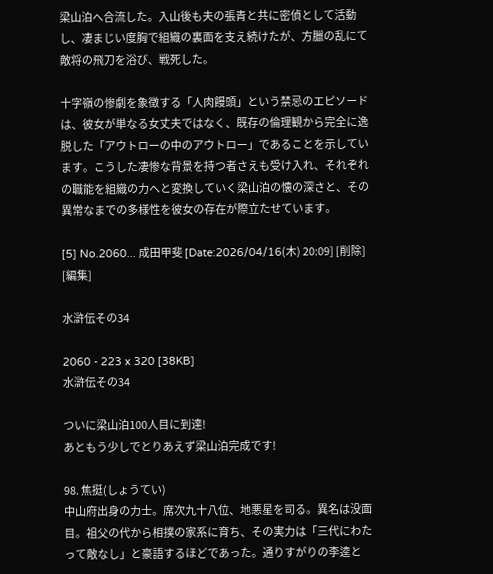梁山泊へ合流した。入山後も夫の張青と共に密偵として活動し、凄まじい度胸で組織の裏面を支え続けたが、方臘の乱にて敵将の飛刀を浴び、戦死した。

十字嶺の惨劇を象徴する「人肉饅頭」という禁忌のエピソードは、彼女が単なる女丈夫ではなく、既存の倫理観から完全に逸脱した「アウトローの中のアウトロー」であることを示しています。こうした凄惨な背景を持つ者さえも受け入れ、それぞれの職能を組織の力へと変換していく梁山泊の懐の深さと、その異常なまでの多様性を彼女の存在が際立たせています。

[5] No.2060... 成田甲斐 [Date:2026/04/16(木) 20:09] [削除] [編集]

水滸伝その34

2060 - 223 x 320 [38KB]
水滸伝その34

ついに梁山泊100人目に到達!
あともう少しでとりあえず梁山泊完成です!

98. 焦挺(しょうてい)
中山府出身の力士。席次九十八位、地悪星を司る。異名は没面目。祖父の代から相撲の家系に育ち、その実力は「三代にわたって敵なし」と豪語するほどであった。通りすがりの李逵と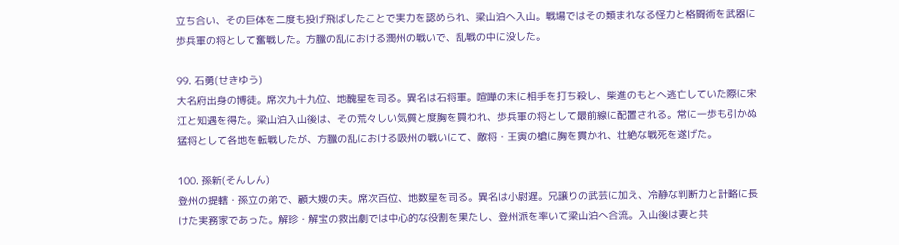立ち合い、その巨体を二度も投げ飛ばしたことで実力を認められ、梁山泊へ入山。戦場ではその類まれなる怪力と格闘術を武器に歩兵軍の将として奮戦した。方臘の乱における潤州の戦いで、乱戦の中に没した。

99. 石勇(せきゆう)
大名府出身の博徒。席次九十九位、地醜星を司る。異名は石将軍。喧嘩の末に相手を打ち殺し、柴進のもとへ逃亡していた際に宋江と知遇を得た。梁山泊入山後は、その荒々しい気質と度胸を買われ、歩兵軍の将として最前線に配置される。常に一歩も引かぬ猛将として各地を転戦したが、方臘の乱における吸州の戦いにて、敵将・王寅の槍に胸を貫かれ、壮絶な戦死を遂げた。

100. 孫新(そんしん)
登州の提轄・孫立の弟で、顧大嫂の夫。席次百位、地数星を司る。異名は小尉遅。兄譲りの武芸に加え、冷静な判断力と計略に長けた実務家であった。解珍・解宝の救出劇では中心的な役割を果たし、登州派を率いて梁山泊へ合流。入山後は妻と共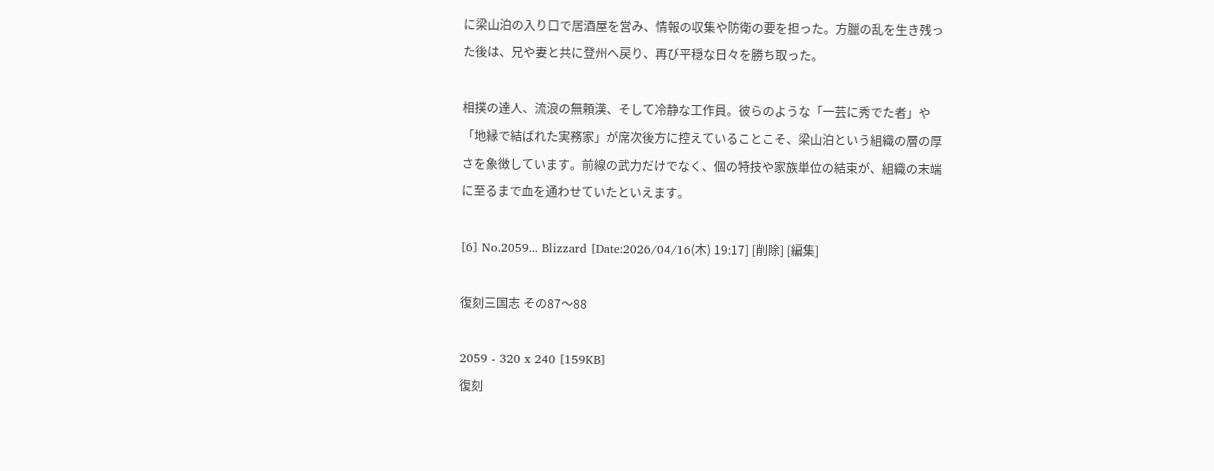に梁山泊の入り口で居酒屋を営み、情報の収集や防衛の要を担った。方臘の乱を生き残った後は、兄や妻と共に登州へ戻り、再び平穏な日々を勝ち取った。

相撲の達人、流浪の無頼漢、そして冷静な工作員。彼らのような「一芸に秀でた者」や「地縁で結ばれた実務家」が席次後方に控えていることこそ、梁山泊という組織の層の厚さを象徴しています。前線の武力だけでなく、個の特技や家族単位の結束が、組織の末端に至るまで血を通わせていたといえます。

[6] No.2059... Blizzard [Date:2026/04/16(木) 19:17] [削除] [編集]

復刻三国志 その87〜88

2059 - 320 x 240 [159KB]
復刻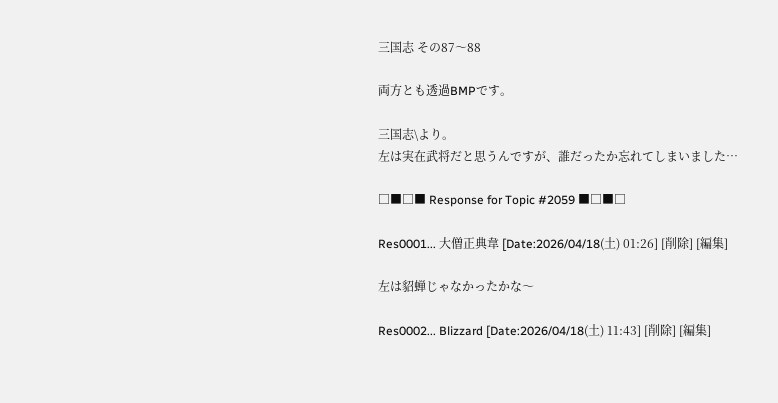三国志 その87〜88

両方とも透過BMPです。

三国志\より。
左は実在武将だと思うんですが、誰だったか忘れてしまいました…

□■□■ Response for Topic #2059 ■□■□

Res0001... 大僧正典韋 [Date:2026/04/18(土) 01:26] [削除] [編集]

左は貂蝉じゃなかったかな〜

Res0002... Blizzard [Date:2026/04/18(土) 11:43] [削除] [編集]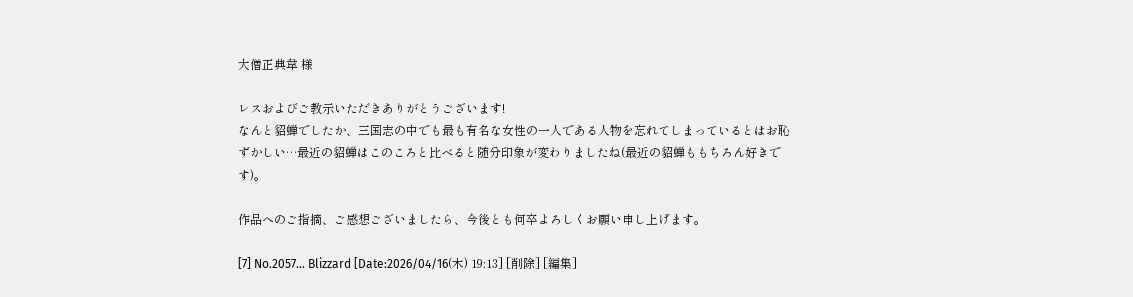大僧正典韋 様

レスおよびご教示いただきありがとうございます!
なんと貂蝉でしたか、三国志の中でも最も有名な女性の一人である人物を忘れてしまっているとはお恥ずかしい…最近の貂蝉はこのころと比べると随分印象が変わりましたね(最近の貂蝉ももちろん好きです)。

作品へのご指摘、ご感想ございましたら、今後とも何卒よろしくお願い申し上げます。

[7] No.2057... Blizzard [Date:2026/04/16(木) 19:13] [削除] [編集]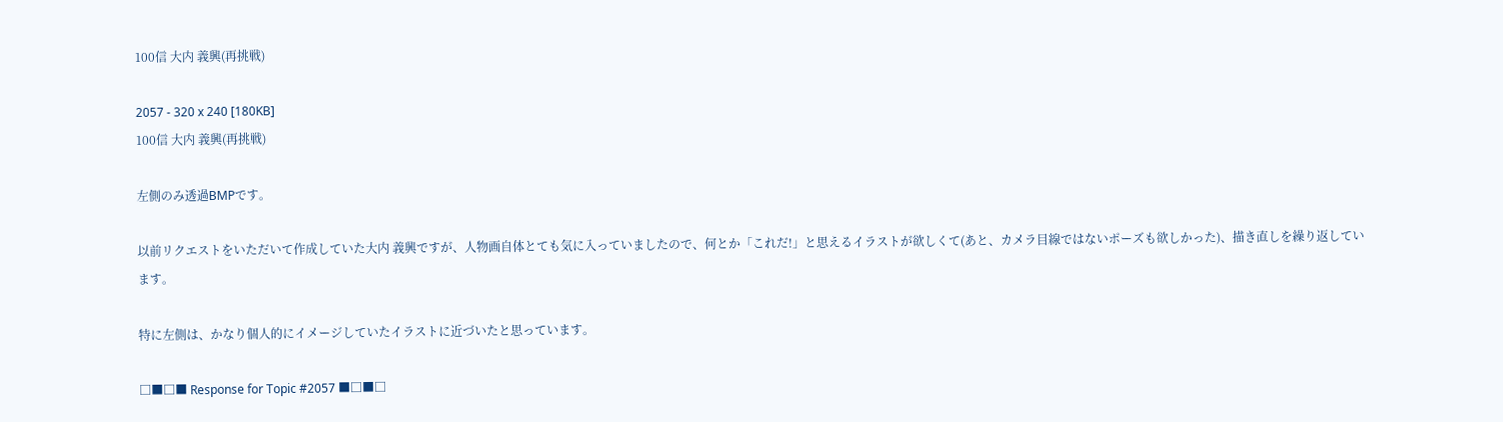100信 大内 義興(再挑戦)

2057 - 320 x 240 [180KB]
100信 大内 義興(再挑戦)

左側のみ透過BMPです。

以前リクエストをいただいて作成していた大内 義興ですが、人物画自体とても気に入っていましたので、何とか「これだ!」と思えるイラストが欲しくて(あと、カメラ目線ではないポーズも欲しかった)、描き直しを繰り返しています。

特に左側は、かなり個人的にイメージしていたイラストに近づいたと思っています。

□■□■ Response for Topic #2057 ■□■□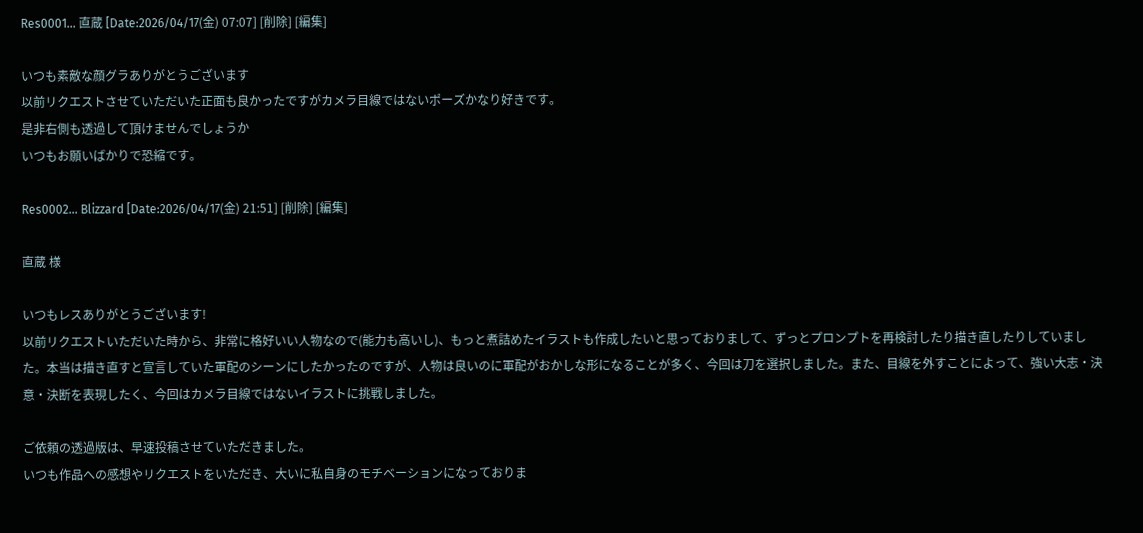Res0001... 直蔵 [Date:2026/04/17(金) 07:07] [削除] [編集]

いつも素敵な顔グラありがとうございます
以前リクエストさせていただいた正面も良かったですがカメラ目線ではないポーズかなり好きです。
是非右側も透過して頂けませんでしょうか
いつもお願いばかりで恐縮です。

Res0002... Blizzard [Date:2026/04/17(金) 21:51] [削除] [編集]

直蔵 様

いつもレスありがとうございます!
以前リクエストいただいた時から、非常に格好いい人物なので(能力も高いし)、もっと煮詰めたイラストも作成したいと思っておりまして、ずっとプロンプトを再検討したり描き直したりしていました。本当は描き直すと宣言していた軍配のシーンにしたかったのですが、人物は良いのに軍配がおかしな形になることが多く、今回は刀を選択しました。また、目線を外すことによって、強い大志・決意・決断を表現したく、今回はカメラ目線ではないイラストに挑戦しました。

ご依頼の透過版は、早速投稿させていただきました。
いつも作品への感想やリクエストをいただき、大いに私自身のモチベーションになっておりま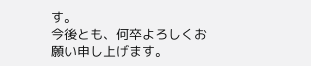す。
今後とも、何卒よろしくお願い申し上げます。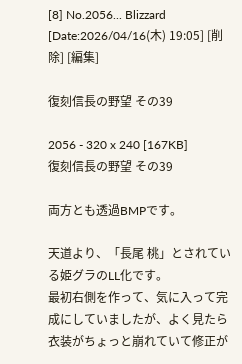[8] No.2056... Blizzard [Date:2026/04/16(木) 19:05] [削除] [編集]

復刻信長の野望 その39

2056 - 320 x 240 [167KB]
復刻信長の野望 その39

両方とも透過BMPです。

天道より、「長尾 桃」とされている姫グラのLL化です。
最初右側を作って、気に入って完成にしていましたが、よく見たら衣装がちょっと崩れていて修正が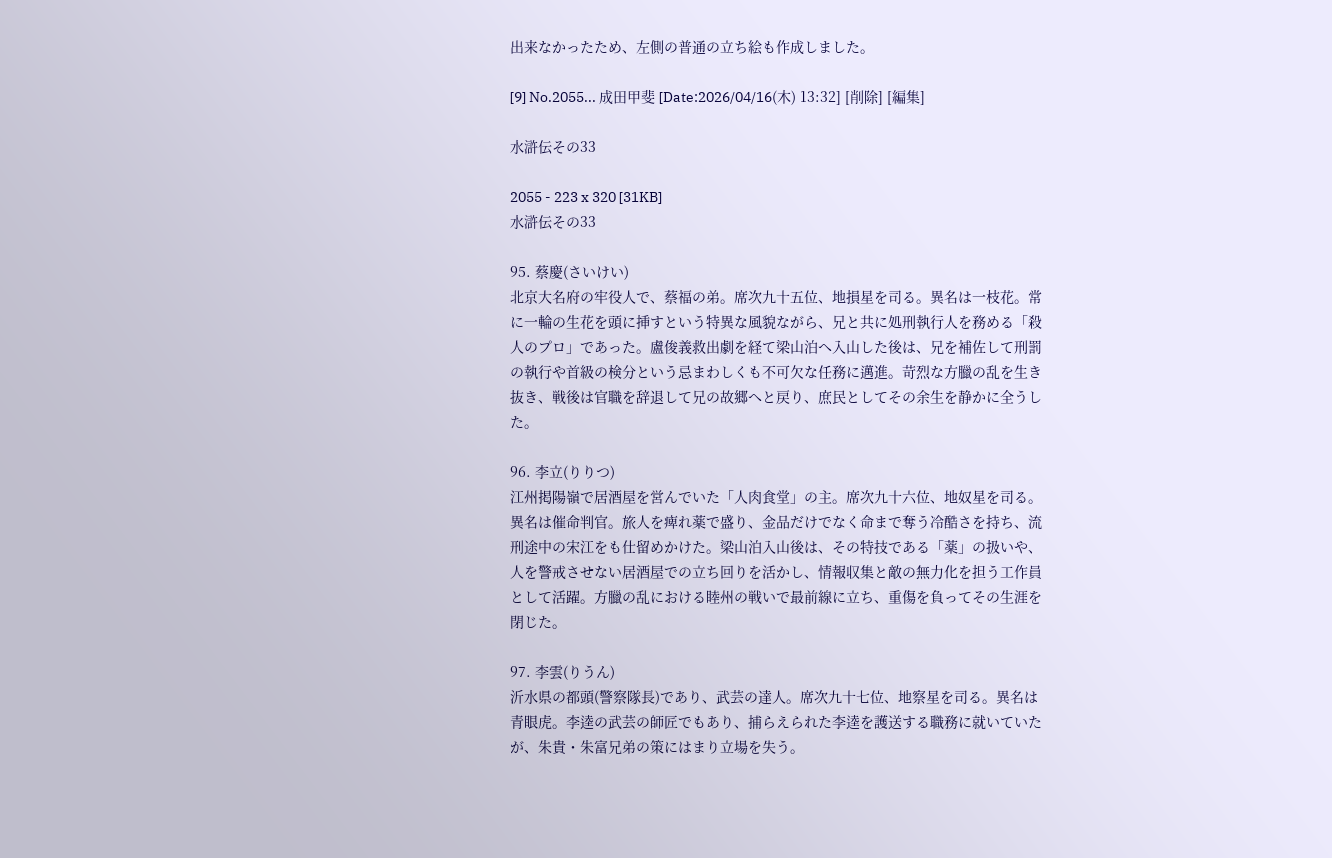出来なかったため、左側の普通の立ち絵も作成しました。

[9] No.2055... 成田甲斐 [Date:2026/04/16(木) 13:32] [削除] [編集]

水滸伝その33

2055 - 223 x 320 [31KB]
水滸伝その33

95. 蔡慶(さいけい)
北京大名府の牢役人で、蔡福の弟。席次九十五位、地損星を司る。異名は一枝花。常に一輪の生花を頭に挿すという特異な風貌ながら、兄と共に処刑執行人を務める「殺人のプロ」であった。盧俊義救出劇を経て梁山泊へ入山した後は、兄を補佐して刑罰の執行や首級の検分という忌まわしくも不可欠な任務に邁進。苛烈な方臘の乱を生き抜き、戦後は官職を辞退して兄の故郷へと戻り、庶民としてその余生を静かに全うした。

96. 李立(りりつ)
江州掲陽嶺で居酒屋を営んでいた「人肉食堂」の主。席次九十六位、地奴星を司る。異名は催命判官。旅人を痺れ薬で盛り、金品だけでなく命まで奪う冷酷さを持ち、流刑途中の宋江をも仕留めかけた。梁山泊入山後は、その特技である「薬」の扱いや、人を警戒させない居酒屋での立ち回りを活かし、情報収集と敵の無力化を担う工作員として活躍。方臘の乱における睦州の戦いで最前線に立ち、重傷を負ってその生涯を閉じた。

97. 李雲(りうん)
沂水県の都頭(警察隊長)であり、武芸の達人。席次九十七位、地察星を司る。異名は青眼虎。李逵の武芸の師匠でもあり、捕らえられた李逵を護送する職務に就いていたが、朱貴・朱富兄弟の策にはまり立場を失う。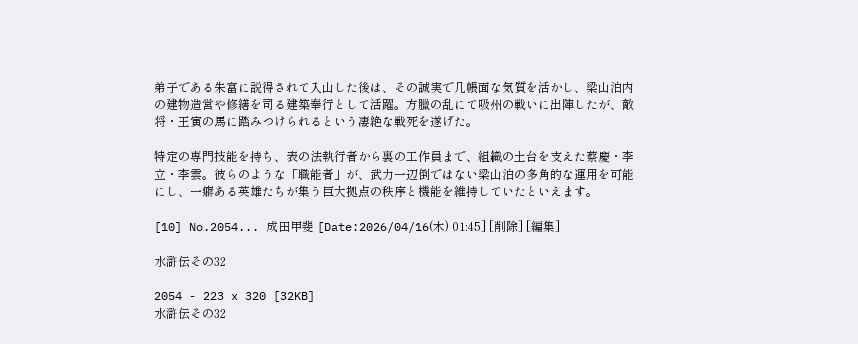弟子である朱富に説得されて入山した後は、その誠実で几帳面な気質を活かし、梁山泊内の建物造営や修繕を司る建築奉行として活躍。方臘の乱にて吸州の戦いに出陣したが、敵将・王寅の馬に踏みつけられるという凄絶な戦死を遂げた。

特定の専門技能を持ち、表の法執行者から裏の工作員まで、組織の土台を支えた蔡慶・李立・李雲。彼らのような「職能者」が、武力一辺倒ではない梁山泊の多角的な運用を可能にし、一癖ある英雄たちが集う巨大拠点の秩序と機能を維持していたといえます。

[10] No.2054... 成田甲斐 [Date:2026/04/16(木) 01:45] [削除] [編集]

水滸伝その32

2054 - 223 x 320 [32KB]
水滸伝その32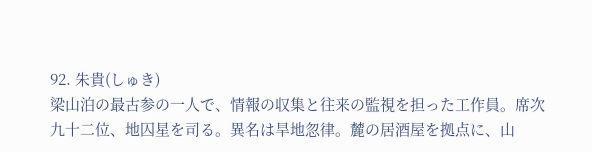92. 朱貴(しゅき)
梁山泊の最古参の一人で、情報の収集と往来の監視を担った工作員。席次九十二位、地囚星を司る。異名は旱地忽律。麓の居酒屋を拠点に、山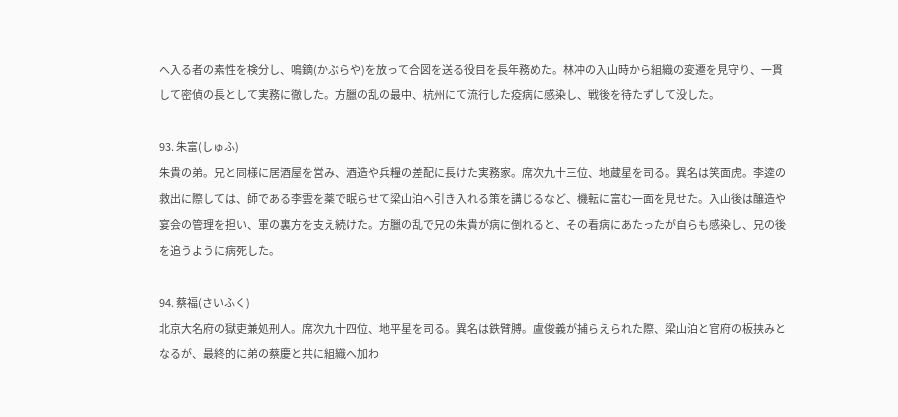へ入る者の素性を検分し、鳴鏑(かぶらや)を放って合図を送る役目を長年務めた。林冲の入山時から組織の変遷を見守り、一貫して密偵の長として実務に徹した。方臘の乱の最中、杭州にて流行した疫病に感染し、戦後を待たずして没した。

93. 朱富(しゅふ)
朱貴の弟。兄と同様に居酒屋を営み、酒造や兵糧の差配に長けた実務家。席次九十三位、地蔵星を司る。異名は笑面虎。李逵の救出に際しては、師である李雲を薬で眠らせて梁山泊へ引き入れる策を講じるなど、機転に富む一面を見せた。入山後は醸造や宴会の管理を担い、軍の裏方を支え続けた。方臘の乱で兄の朱貴が病に倒れると、その看病にあたったが自らも感染し、兄の後を追うように病死した。

94. 蔡福(さいふく)
北京大名府の獄吏兼処刑人。席次九十四位、地平星を司る。異名は鉄臂膊。盧俊義が捕らえられた際、梁山泊と官府の板挟みとなるが、最終的に弟の蔡慶と共に組織へ加わ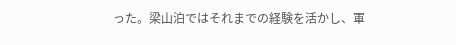った。梁山泊ではそれまでの経験を活かし、軍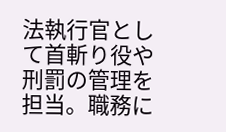法執行官として首斬り役や刑罰の管理を担当。職務に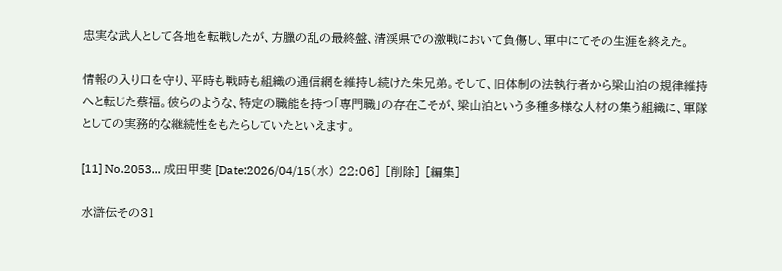忠実な武人として各地を転戦したが、方臘の乱の最終盤、清渓県での激戦において負傷し、軍中にてその生涯を終えた。

情報の入り口を守り、平時も戦時も組織の通信網を維持し続けた朱兄弟。そして、旧体制の法執行者から梁山泊の規律維持へと転じた蔡福。彼らのような、特定の職能を持つ「専門職」の存在こそが、梁山泊という多種多様な人材の集う組織に、軍隊としての実務的な継続性をもたらしていたといえます。

[11] No.2053... 成田甲斐 [Date:2026/04/15(水) 22:06] [削除] [編集]

水滸伝その31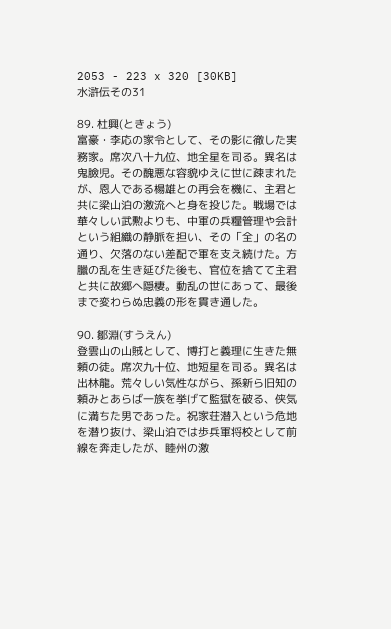2053 - 223 x 320 [30KB]
水滸伝その31

89. 杜興(ときょう)
富豪・李応の家令として、その影に徹した実務家。席次八十九位、地全星を司る。異名は鬼臉児。その醜悪な容貌ゆえに世に疎まれたが、恩人である楊雄との再会を機に、主君と共に梁山泊の激流へと身を投じた。戦場では華々しい武勲よりも、中軍の兵糧管理や会計という組織の静脈を担い、その「全」の名の通り、欠落のない差配で軍を支え続けた。方臘の乱を生き延びた後も、官位を捨てて主君と共に故郷へ隠棲。動乱の世にあって、最後まで変わらぬ忠義の形を貫き通した。

90. 鄒淵(すうえん)
登雲山の山賊として、博打と義理に生きた無頼の徒。席次九十位、地短星を司る。異名は出林龍。荒々しい気性ながら、孫新ら旧知の頼みとあらば一族を挙げて監獄を破る、侠気に満ちた男であった。祝家荘潜入という危地を潜り抜け、梁山泊では歩兵軍将校として前線を奔走したが、睦州の激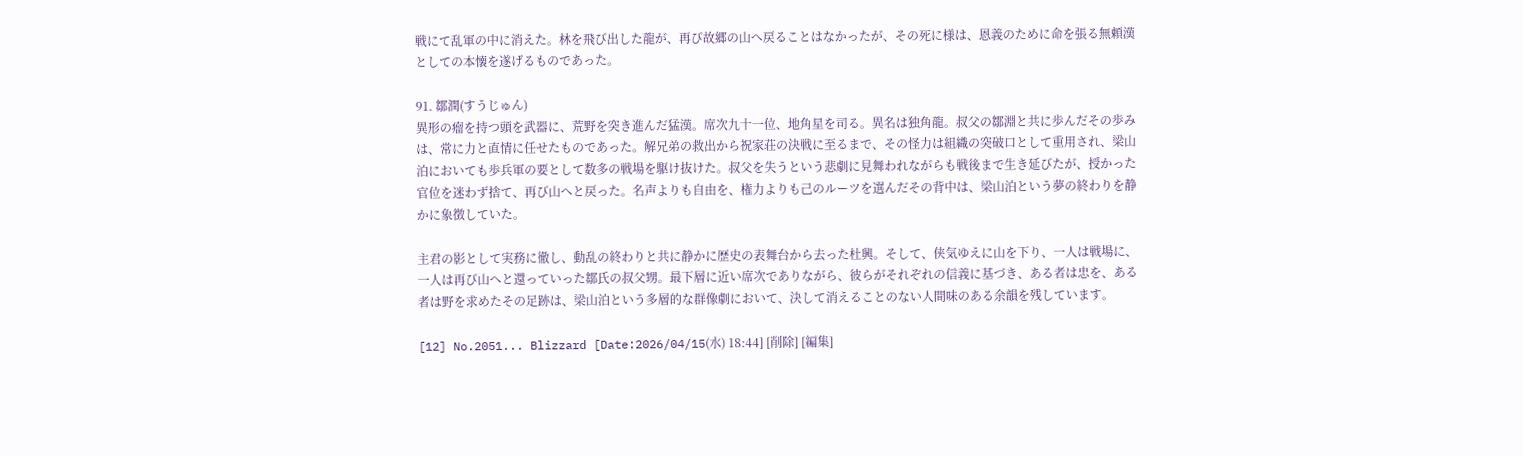戦にて乱軍の中に消えた。林を飛び出した龍が、再び故郷の山へ戻ることはなかったが、その死に様は、恩義のために命を張る無頼漢としての本懐を遂げるものであった。

91. 鄒潤(すうじゅん)
異形の瘤を持つ頭を武器に、荒野を突き進んだ猛漢。席次九十一位、地角星を司る。異名は独角龍。叔父の鄒淵と共に歩んだその歩みは、常に力と直情に任せたものであった。解兄弟の救出から祝家荘の決戦に至るまで、その怪力は組織の突破口として重用され、梁山泊においても歩兵軍の要として数多の戦場を駆け抜けた。叔父を失うという悲劇に見舞われながらも戦後まで生き延びたが、授かった官位を迷わず捨て、再び山へと戻った。名声よりも自由を、権力よりも己のルーツを選んだその背中は、梁山泊という夢の終わりを静かに象徴していた。

主君の影として実務に徹し、動乱の終わりと共に静かに歴史の表舞台から去った杜興。そして、侠気ゆえに山を下り、一人は戦場に、一人は再び山へと還っていった鄒氏の叔父甥。最下層に近い席次でありながら、彼らがそれぞれの信義に基づき、ある者は忠を、ある者は野を求めたその足跡は、梁山泊という多層的な群像劇において、決して消えることのない人間味のある余韻を残しています。

[12] No.2051... Blizzard [Date:2026/04/15(水) 18:44] [削除] [編集]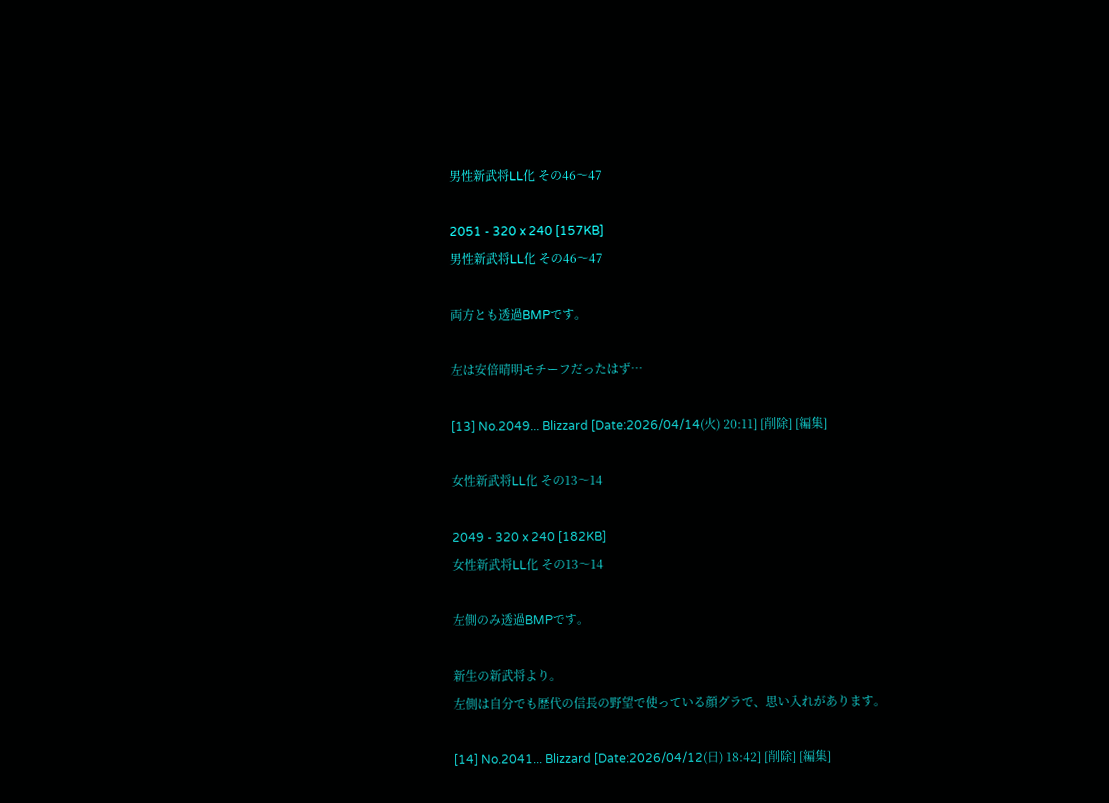男性新武将LL化 その46〜47

2051 - 320 x 240 [157KB]
男性新武将LL化 その46〜47

両方とも透過BMPです。

左は安倍晴明モチーフだったはず…

[13] No.2049... Blizzard [Date:2026/04/14(火) 20:11] [削除] [編集]

女性新武将LL化 その13〜14

2049 - 320 x 240 [182KB]
女性新武将LL化 その13〜14

左側のみ透過BMPです。

新生の新武将より。
左側は自分でも歴代の信長の野望で使っている顔グラで、思い入れがあります。

[14] No.2041... Blizzard [Date:2026/04/12(日) 18:42] [削除] [編集]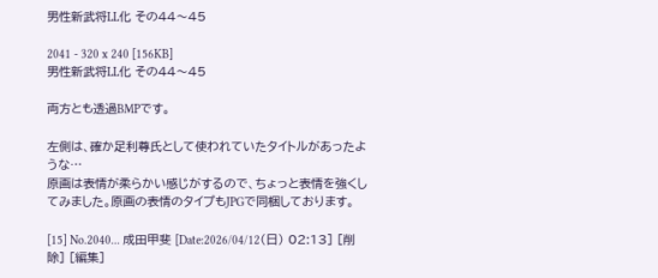男性新武将LL化 その44〜45

2041 - 320 x 240 [156KB]
男性新武将LL化 その44〜45

両方とも透過BMPです。

左側は、確か足利尊氏として使われていたタイトルがあったような…
原画は表情が柔らかい感じがするので、ちょっと表情を強くしてみました。原画の表情のタイプもJPGで同梱しております。

[15] No.2040... 成田甲斐 [Date:2026/04/12(日) 02:13] [削除] [編集]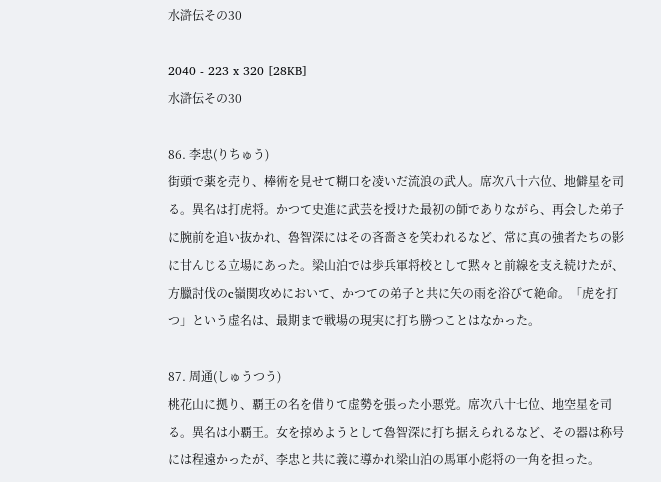水滸伝その30

2040 - 223 x 320 [28KB]
水滸伝その30

86. 李忠(りちゅう)
街頭で薬を売り、棒術を見せて糊口を凌いだ流浪の武人。席次八十六位、地僻星を司る。異名は打虎将。かつて史進に武芸を授けた最初の師でありながら、再会した弟子に腕前を追い抜かれ、魯智深にはその吝嗇さを笑われるなど、常に真の強者たちの影に甘んじる立場にあった。梁山泊では歩兵軍将校として黙々と前線を支え続けたが、方臘討伐のc嶺関攻めにおいて、かつての弟子と共に矢の雨を浴びて絶命。「虎を打つ」という虚名は、最期まで戦場の現実に打ち勝つことはなかった。

87. 周通(しゅうつう)
桃花山に拠り、覇王の名を借りて虚勢を張った小悪党。席次八十七位、地空星を司る。異名は小覇王。女を掠めようとして魯智深に打ち据えられるなど、その器は称号には程遠かったが、李忠と共に義に導かれ梁山泊の馬軍小彪将の一角を担った。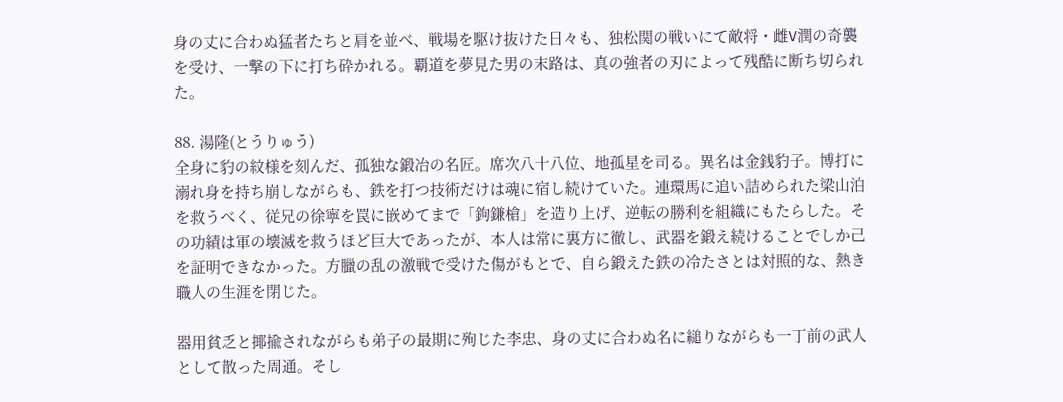身の丈に合わぬ猛者たちと肩を並べ、戦場を駆け抜けた日々も、独松関の戦いにて敵将・雌V潤の奇襲を受け、一撃の下に打ち砕かれる。覇道を夢見た男の末路は、真の強者の刃によって残酷に断ち切られた。

88. 湯隆(とうりゅう)
全身に豹の紋様を刻んだ、孤独な鍛冶の名匠。席次八十八位、地孤星を司る。異名は金銭豹子。博打に溺れ身を持ち崩しながらも、鉄を打つ技術だけは魂に宿し続けていた。連環馬に追い詰められた梁山泊を救うべく、従兄の徐寧を罠に嵌めてまで「鉤鎌槍」を造り上げ、逆転の勝利を組織にもたらした。その功績は軍の壊滅を救うほど巨大であったが、本人は常に裏方に徹し、武器を鍛え続けることでしか己を証明できなかった。方臘の乱の激戦で受けた傷がもとで、自ら鍛えた鉄の冷たさとは対照的な、熱き職人の生涯を閉じた。

器用貧乏と揶揄されながらも弟子の最期に殉じた李忠、身の丈に合わぬ名に縋りながらも一丁前の武人として散った周通。そし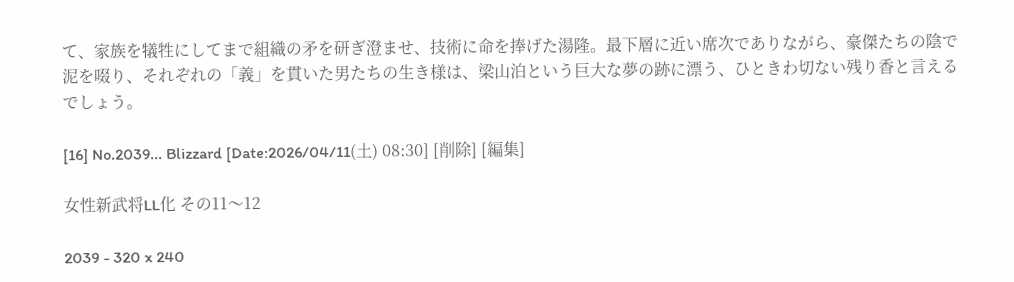て、家族を犠牲にしてまで組織の矛を研ぎ澄ませ、技術に命を捧げた湯隆。最下層に近い席次でありながら、豪傑たちの陰で泥を啜り、それぞれの「義」を貫いた男たちの生き様は、梁山泊という巨大な夢の跡に漂う、ひときわ切ない残り香と言えるでしょう。

[16] No.2039... Blizzard [Date:2026/04/11(土) 08:30] [削除] [編集]

女性新武将LL化 その11〜12

2039 - 320 x 240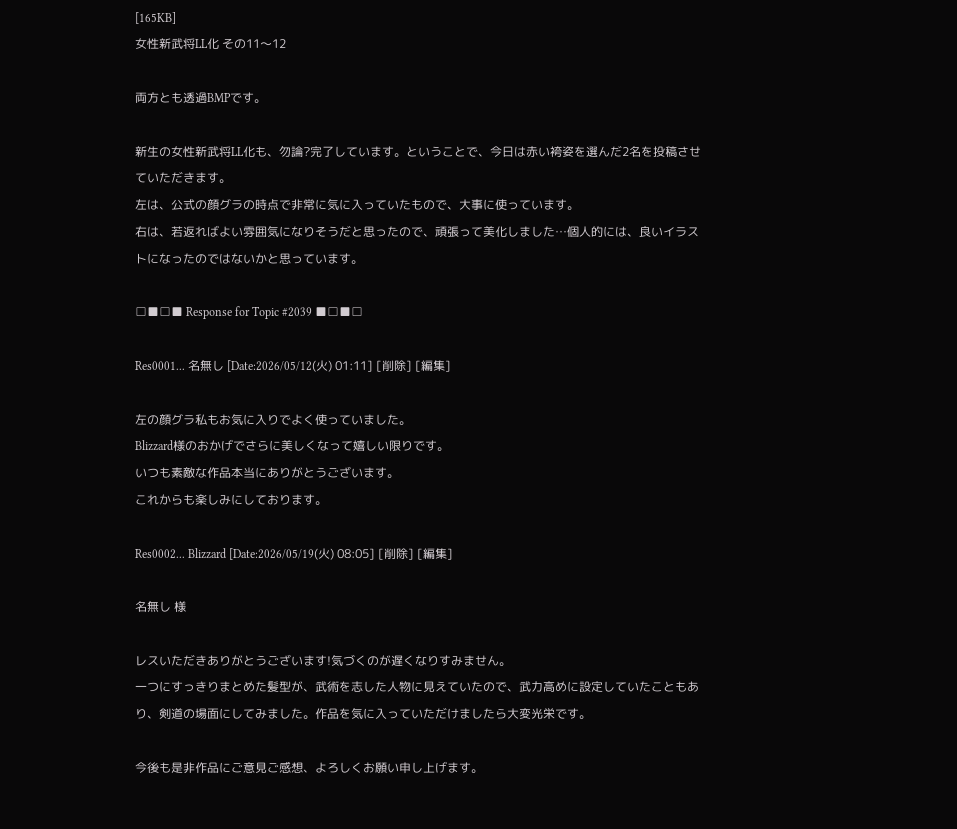[165KB]
女性新武将LL化 その11〜12

両方とも透過BMPです。

新生の女性新武将LL化も、勿論?完了しています。ということで、今日は赤い袴姿を選んだ2名を投稿させていただきます。
左は、公式の顔グラの時点で非常に気に入っていたもので、大事に使っています。
右は、若返ればよい雰囲気になりそうだと思ったので、頑張って美化しました…個人的には、良いイラストになったのではないかと思っています。

□■□■ Response for Topic #2039 ■□■□

Res0001... 名無し [Date:2026/05/12(火) 01:11] [削除] [編集]

左の顔グラ私もお気に入りでよく使っていました。
Blizzard様のおかげでさらに美しくなって嬉しい限りです。
いつも素敵な作品本当にありがとうございます。
これからも楽しみにしております。

Res0002... Blizzard [Date:2026/05/19(火) 08:05] [削除] [編集]

名無し 様

レスいただきありがとうございます!気づくのが遅くなりすみません。
一つにすっきりまとめた髪型が、武術を志した人物に見えていたので、武力高めに設定していたこともあり、剣道の場面にしてみました。作品を気に入っていただけましたら大変光栄です。

今後も是非作品にご意見ご感想、よろしくお願い申し上げます。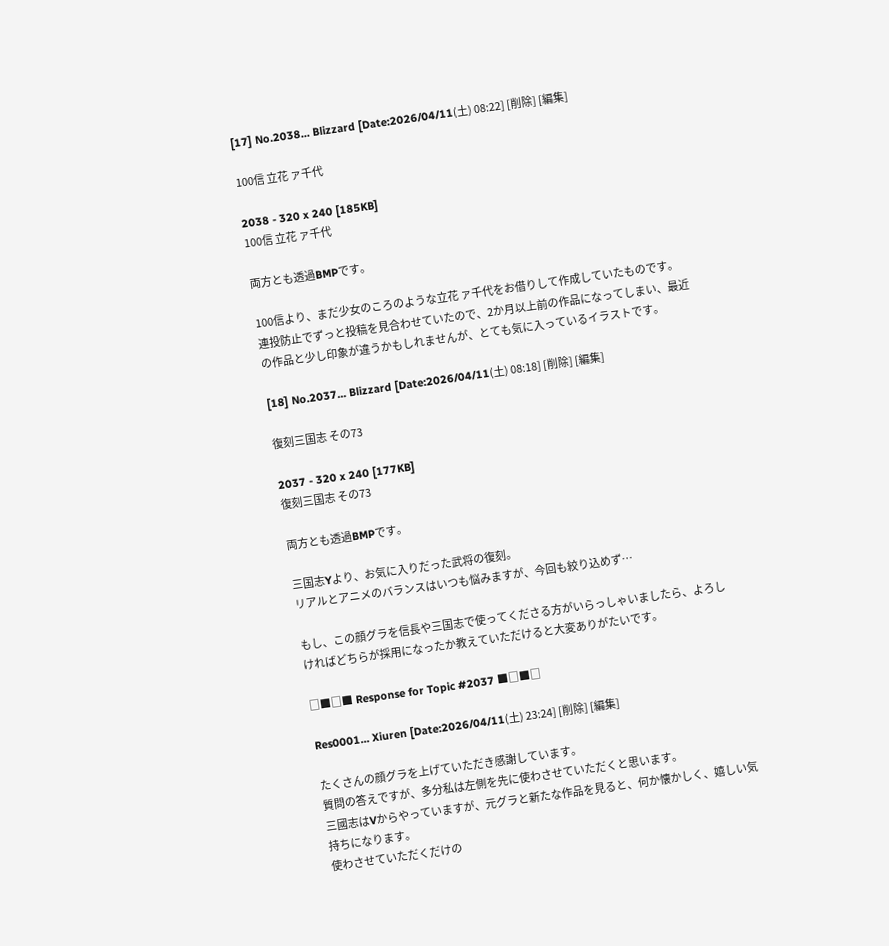[17] No.2038... Blizzard [Date:2026/04/11(土) 08:22] [削除] [編集]

100信 立花 ァ千代

2038 - 320 x 240 [185KB]
100信 立花 ァ千代

両方とも透過BMPです。

100信より、まだ少女のころのような立花 ァ千代をお借りして作成していたものです。
連投防止でずっと投稿を見合わせていたので、2か月以上前の作品になってしまい、最近の作品と少し印象が違うかもしれませんが、とても気に入っているイラストです。

[18] No.2037... Blizzard [Date:2026/04/11(土) 08:18] [削除] [編集]

復刻三国志 その73

2037 - 320 x 240 [177KB]
復刻三国志 その73

両方とも透過BMPです。

三国志Yより、お気に入りだった武将の復刻。
リアルとアニメのバランスはいつも悩みますが、今回も絞り込めず…

もし、この顔グラを信長や三国志で使ってくださる方がいらっしゃいましたら、よろしければどちらが採用になったか教えていただけると大変ありがたいです。

□■□■ Response for Topic #2037 ■□■□

Res0001... Xiuren [Date:2026/04/11(土) 23:24] [削除] [編集]

たくさんの顔グラを上げていただき感謝しています。
質問の答えですが、多分私は左側を先に使わさせていただくと思います。
三國志はVからやっていますが、元グラと新たな作品を見ると、何か懐かしく、嬉しい気持ちになります。
使わさせていただくだけの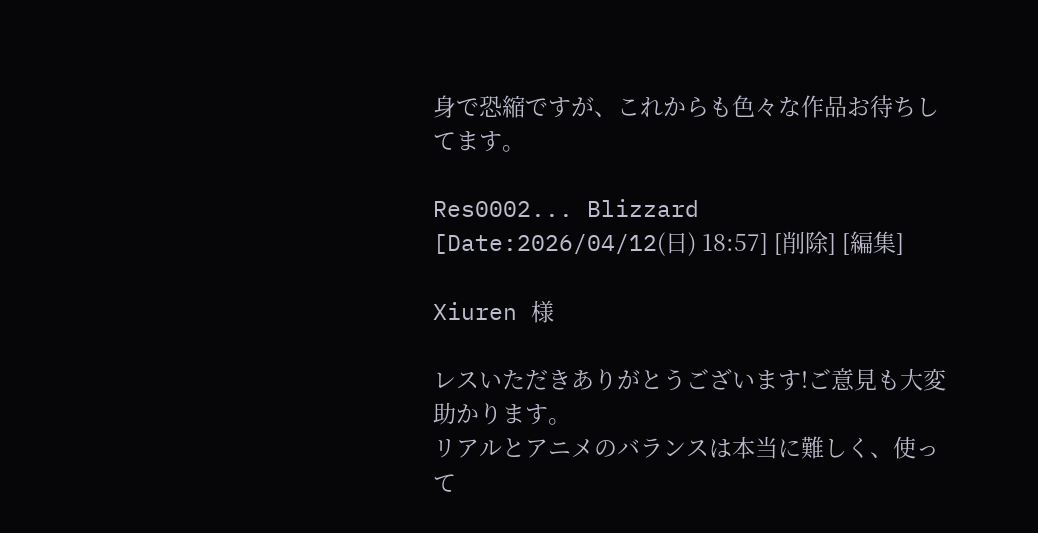身で恐縮ですが、これからも色々な作品お待ちしてます。

Res0002... Blizzard [Date:2026/04/12(日) 18:57] [削除] [編集]

Xiuren 様

レスいただきありがとうございます!ご意見も大変助かります。
リアルとアニメのバランスは本当に難しく、使って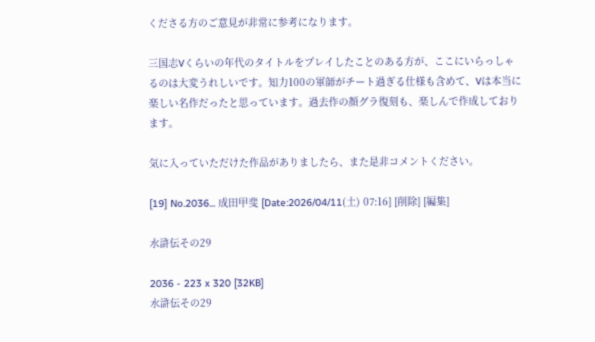くださる方のご意見が非常に参考になります。

三国志Vくらいの年代のタイトルをプレイしたことのある方が、ここにいらっしゃるのは大変うれしいです。知力100の軍師がチート過ぎる仕様も含めて、Vは本当に楽しい名作だったと思っています。過去作の顔グラ復刻も、楽しんで作成しております。

気に入っていただけた作品がありましたら、また是非コメントください。

[19] No.2036... 成田甲斐 [Date:2026/04/11(土) 07:16] [削除] [編集]

水滸伝その29

2036 - 223 x 320 [32KB]
水滸伝その29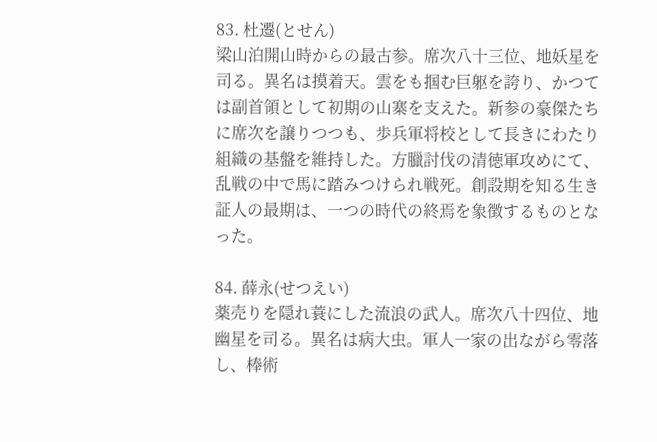83. 杜遷(とせん)
梁山泊開山時からの最古参。席次八十三位、地妖星を司る。異名は摸着天。雲をも掴む巨躯を誇り、かつては副首領として初期の山寨を支えた。新参の豪傑たちに席次を譲りつつも、歩兵軍将校として長きにわたり組織の基盤を維持した。方臘討伐の清徳軍攻めにて、乱戦の中で馬に踏みつけられ戦死。創設期を知る生き証人の最期は、一つの時代の終焉を象徴するものとなった。

84. 薛永(せつえい)
薬売りを隠れ蓑にした流浪の武人。席次八十四位、地幽星を司る。異名は病大虫。軍人一家の出ながら零落し、棒術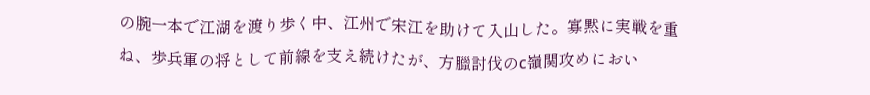の腕一本で江湖を渡り歩く中、江州で宋江を助けて入山した。寡黙に実戦を重ね、歩兵軍の将として前線を支え続けたが、方臘討伐のc嶺関攻めにおい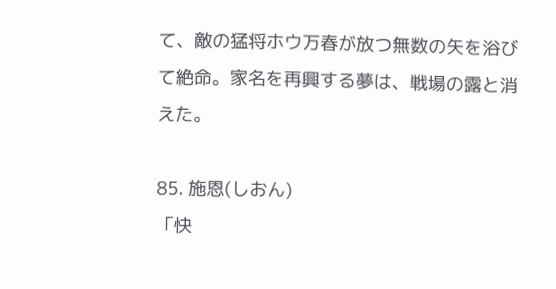て、敵の猛将ホウ万春が放つ無数の矢を浴びて絶命。家名を再興する夢は、戦場の露と消えた。

85. 施恩(しおん)
「快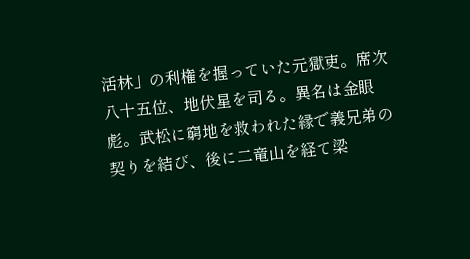活林」の利権を握っていた元獄吏。席次八十五位、地伏星を司る。異名は金眼彪。武松に窮地を救われた縁で義兄弟の契りを結び、後に二竜山を経て梁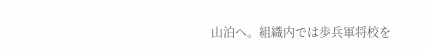山泊へ。組織内では歩兵軍将校を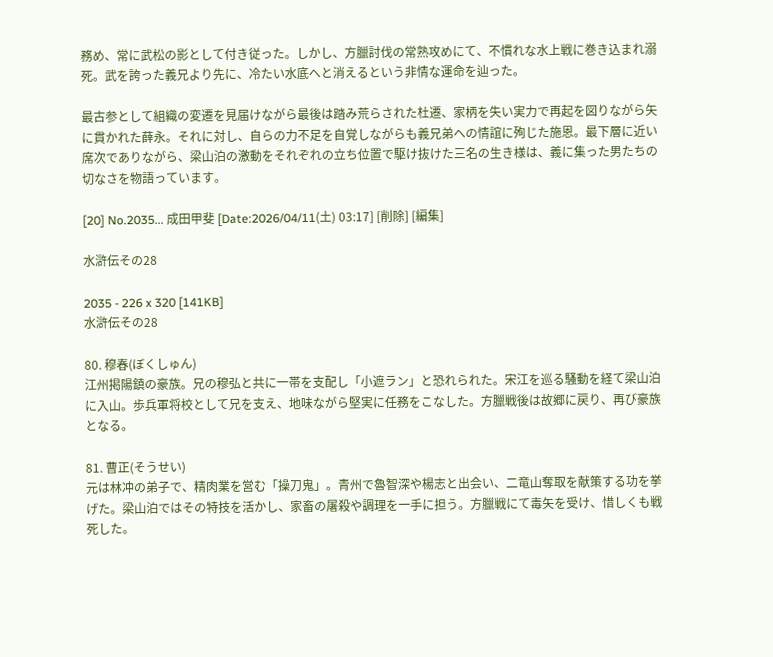務め、常に武松の影として付き従った。しかし、方臘討伐の常熟攻めにて、不慣れな水上戦に巻き込まれ溺死。武を誇った義兄より先に、冷たい水底へと消えるという非情な運命を辿った。

最古参として組織の変遷を見届けながら最後は踏み荒らされた杜遷、家柄を失い実力で再起を図りながら矢に貫かれた薛永。それに対し、自らの力不足を自覚しながらも義兄弟への情誼に殉じた施恩。最下層に近い席次でありながら、梁山泊の激動をそれぞれの立ち位置で駆け抜けた三名の生き様は、義に集った男たちの切なさを物語っています。

[20] No.2035... 成田甲斐 [Date:2026/04/11(土) 03:17] [削除] [編集]

水滸伝その28

2035 - 226 x 320 [141KB]
水滸伝その28

80. 穆春(ぼくしゅん)
江州掲陽鎮の豪族。兄の穆弘と共に一帯を支配し「小遮ラン」と恐れられた。宋江を巡る騒動を経て梁山泊に入山。歩兵軍将校として兄を支え、地味ながら堅実に任務をこなした。方臘戦後は故郷に戻り、再び豪族となる。

81. 曹正(そうせい)
元は林冲の弟子で、精肉業を営む「操刀鬼」。青州で魯智深や楊志と出会い、二竜山奪取を献策する功を挙げた。梁山泊ではその特技を活かし、家畜の屠殺や調理を一手に担う。方臘戦にて毒矢を受け、惜しくも戦死した。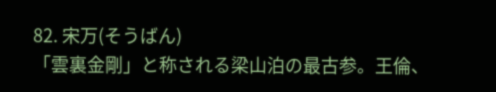82. 宋万(そうばん)
「雲裏金剛」と称される梁山泊の最古参。王倫、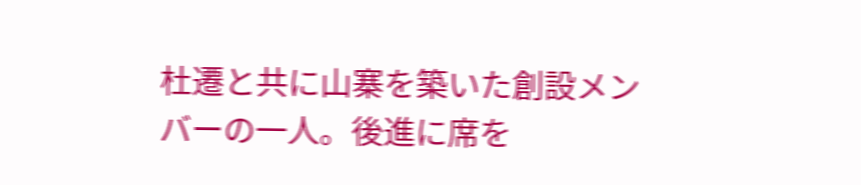杜遷と共に山寨を築いた創設メンバーの一人。後進に席を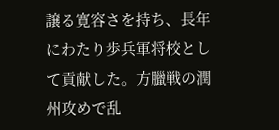譲る寛容さを持ち、長年にわたり歩兵軍将校として貢献した。方臘戦の潤州攻めで乱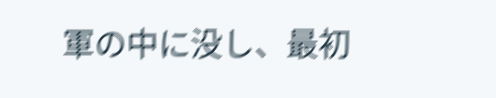軍の中に没し、最初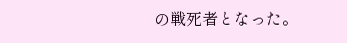の戦死者となった。